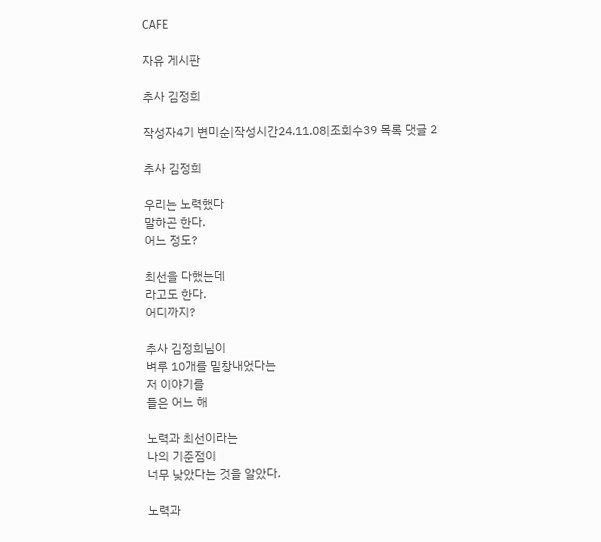CAFE

자유 게시판

추사 김정희

작성자4기 변미순|작성시간24.11.08|조회수39 목록 댓글 2

추사 김정희

우리는 노력했다
말하곤 한다.
어느 정도?

최선을 다했는데
라고도 한다.
어디까지?

추사 김정희님이
벼루 10개를 밑창내었다는
저 이야기를
들은 어느 해

노력과 최선이라는
나의 기준점이
너무 낮았다는 것을 알았다.

노력과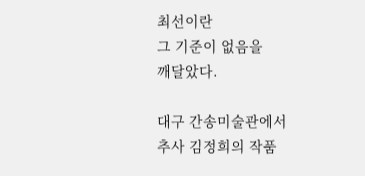최선이란
그 기준이 없음을
깨달았다.

대구 간송미술관에서
추사 김정희의 작품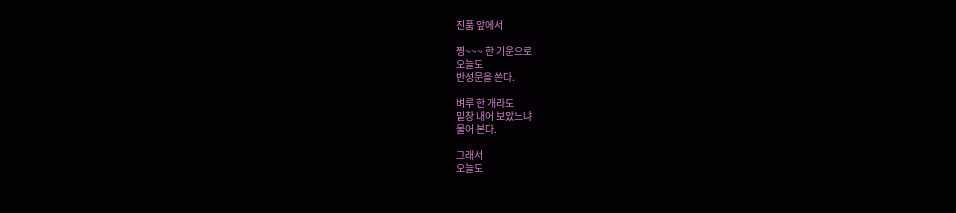진품 앞에서

찡~~~ 한 기운으로
오늘도
반성문을 쓴다.

벼루 한 개라도
밑창 내어 보았느냐
물어 본다.

그래서
오늘도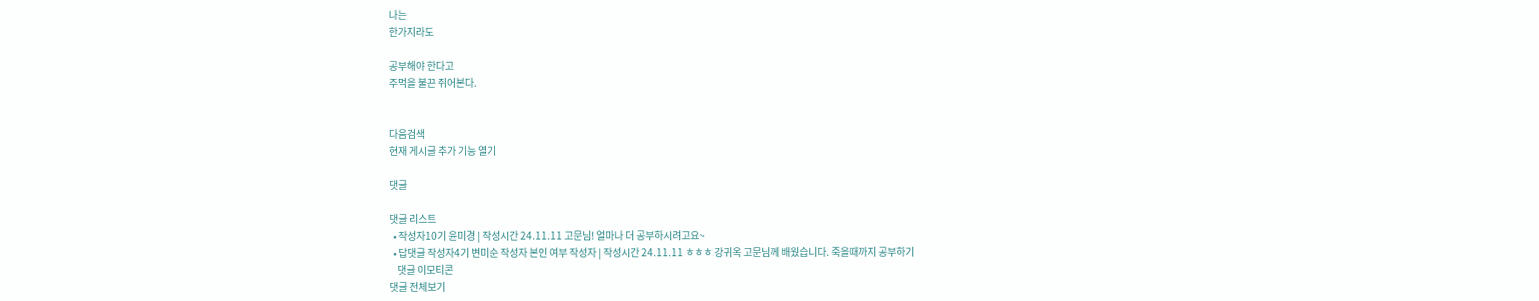나는
한가지라도

공부해야 한다고
주먹을 불끈 쥐어본다.


다음검색
현재 게시글 추가 기능 열기

댓글

댓글 리스트
  • 작성자10기 윤미경 | 작성시간 24.11.11 고문님! 얼마나 더 공부하시려고요~
  • 답댓글 작성자4기 변미순 작성자 본인 여부 작성자 | 작성시간 24.11.11 ㅎㅎㅎ 강귀옥 고문님께 배웠습니다. 죽을때까지 공부하기
    댓글 이모티콘
댓글 전체보기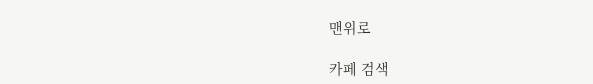맨위로

카페 검색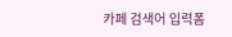카페 검색어 입력폼